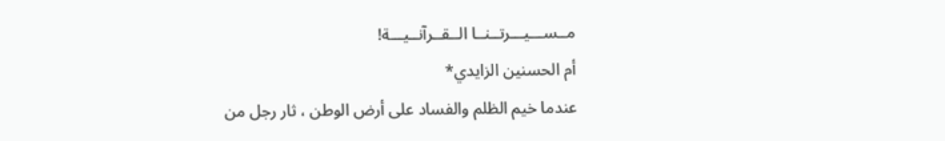مــســـيـــرتــنــا الــقــرآنــيـــة!
أم الحسنين الزايدي*
عندما خيم الظلم والفساد على أرض الوطن ، ثار رجل من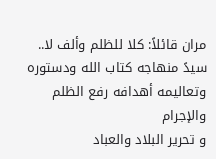مران قائلاً: كلا للظلم وألف لا..
سيدً منهاجه كتاب الله ودستوره وتعاليمه أهدافه رفع الظلم والإجرام
و تحرير البلاد والعباد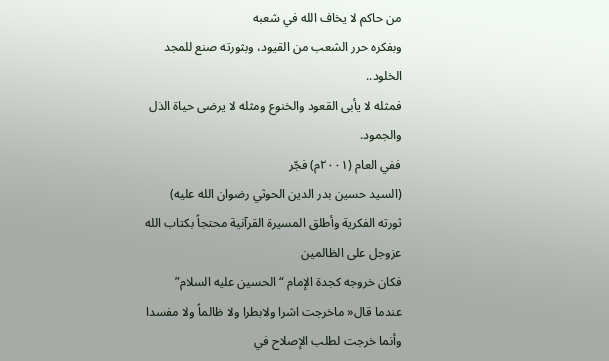من حاكم لا يخاف الله في شعبه
وبفكره حرر الشعب من القيود، وبثورته صنع للمجد الخلود..
فمثله لا يأبى القعود والخنوع ومثله لا يرضى حياة الذل والجمود.
ففي العام (٢٠٠١م) فجّر
(السيد حسين بدر الدين الحوثي رضوان الله عليه)
ثورته الفكرية وأطلق المسيرة القرآنية محتجاً بكتاب الله عزوجل على الظالمين
فكان خروجه كجدة الإمام “الحسين عليه السلام”
عندما قال« ماخرجت اشرا ولابطرا ولا ظالماً ولا مفسدا وأنما خرجت لطلب الإصلاح في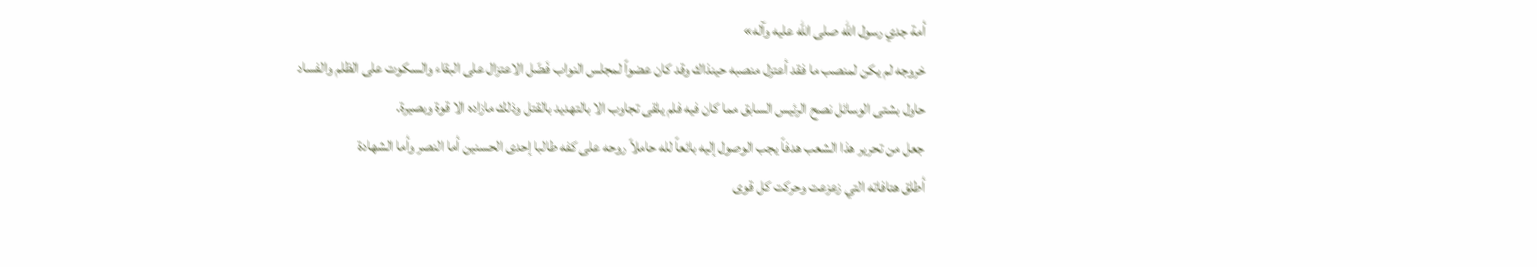أمة جدي رسول الله صلى الله عليه وآله»
خروجه لم يكن لمنصب ما فقد أعتزل منصبه حينذاك وقد كان عضواً لمجلس النواب فَضّل الاعتزال على البقاء والسكوت على الظلم والفساد
حاول بشتى الوسائل نصح الرئيس السابق مما كان فيه فلم يلقى تجاوب الا بالتهديد بالقتل وذلك مازاده الا قوة وبصيرة.
جعل من تحرير هذا الشعب هدفاً يجب الوصول إليه بائعاً لله حاملاً روحه على كفه طالبا إحدى الحسنين أما النصر وأما الشهادة
أطلق هتافاته التي زعزعت وحركت كل قوى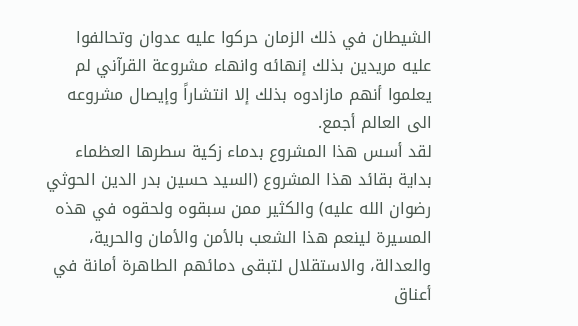الشيطان في ذلك الزمان حركوا عليه عدوان وتحالفوا عليه مريدين بذلك إنهائه وانهاء مشروعة القرآني لم يعلموا أنهم مازادوه بذلك إلا انتشاراً وإيصال مشروعه الى العالم أجمع.
لقد أسس هذا المشروع بدماء زكية سطرها العظماء بداية بقائد هذا المشروع (السيد حسين بدر الدين الحوثي رضوان الله عليه) والكثير ممن سبقوه ولحقوه في هذه المسيرة لينعم هذا الشعب بالأمن والأمان والحرية، والعدالة، والاستقلال لتبقى دمائهم الطاهرة أمانة في أعناق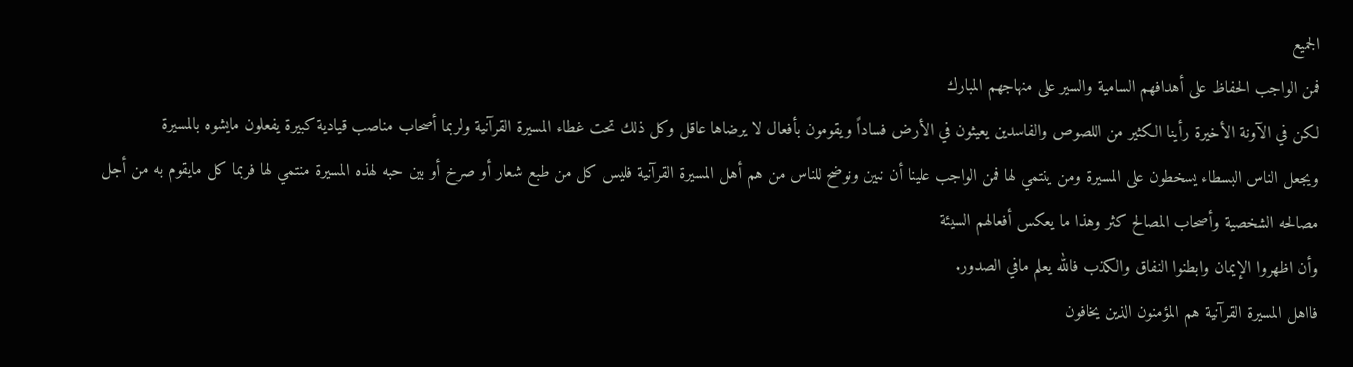الجميع
فمن الواجب الحفاظ على أهدافهم السامية والسير على منهاجهم المبارك
لكن في الآونة الأخيرة رأينا الكثير من اللصوص والفاسدين يعيثون في الأرض فساداً ويقومون بأفعال لا يرضاها عاقل وكل ذلك تحت غطاء المسيرة القرآنية ولربما أصحاب مناصب قيادية كبيرة يفعلون مايشوه بالمسيرة
ويجعل الناس البسطاء يسخطون على المسيرة ومن ينتمي لها فمن الواجب علينا أن نبين ونوضح للناس من هم أهل المسيرة القرآنية فليس كل من طبع شعار أو صرخ أو بين حبه لهذه المسيرة منتمي لها فربما كل مايقوم به من أجل مصالحه الشخصية وأصحاب المصالح كثر وهذا ما يعكس أفعالهم السيئة
وأن اظهروا الإيمان وابطنوا النفاق والكذب فالله يعلم مافي الصدور.
فااهل المسيرة القرآنية هم المؤمنون الذين يخافون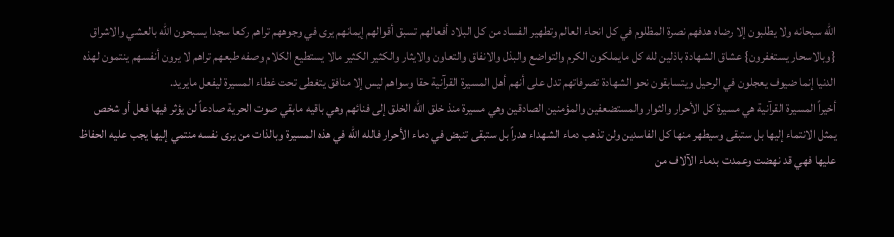الله سبحانه ولا يطلبون إلا رضاه هدفهم نصرة المظلوم في كل انحاء العالم وتطهير الفساد من كل البلاد أفعالهم تسبق أقوالهم إيمانهم يرى في وجوههم تراهم ركعا سجدا يسبحون الله بالعشي والاشراق {وبالاسحار يستغفرون} عشاق الشهادة باذلين لله كل مايملكون الكرم والتواضع والبذل والانفاق والتعاون والايثار والكثير الكثير مالا يستطيع الكلام وصفه طبعهم تراهم لا يرون أنفسهم ينتمون لهذه الدنيا إنما ضيوف يعجلون في الرحيل ويتسابقون نحو الشهادة تصرفاتهم تدل على أنهم أهل المسيرة القرآنية حقا وسواهم ليس إلا منافق يتغطى تحت غطاء المسيرة ليفعل مايريد.
أخيراً المسيرة القرآنية هي مسيرة كل الأحرار والثوار والمستضعفين والمؤمنين الصادقين وهي مسيرة منذ خلق الله الخلق إلى فنائهم وهي باقيه مابقي صوت الحرية صادعاً لن يؤثر فيها فعل أو شخص يمثل الانتماء إليها بل ستبقى وسيطهر منها كل الفاسدين ولن تذهب دماء الشهداء هدراً بل ستبقى تنبض في دماء الأحرار فالله الله في هذه المسيرة وبالذات من يرى نفسه منتمي إليها يجب عليه الحفاظ عليها فهي قد نهضت وعمدت بدماء الآلاف من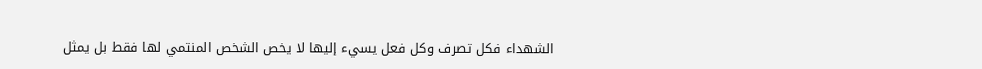الشهداء فكل تصرف وكل فعل يسيء إليها لا يخص الشخص المنتمي لها فقط بل يمثل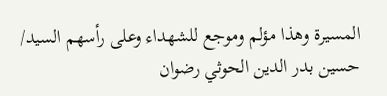المسيرة وهذا مؤلم وموجع للشهداء وعلى رأسهم السيد/ حسين بدر الدين الحوثي رضوان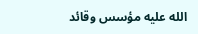الله عليه مؤسس وقائد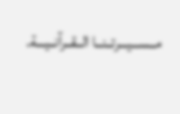مــســـيـــرتــنــا الــقــرآنــيـــة.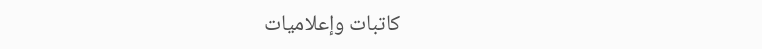كاتبات وإعلاميات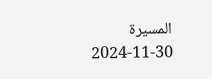المسيرة
2024-11-30